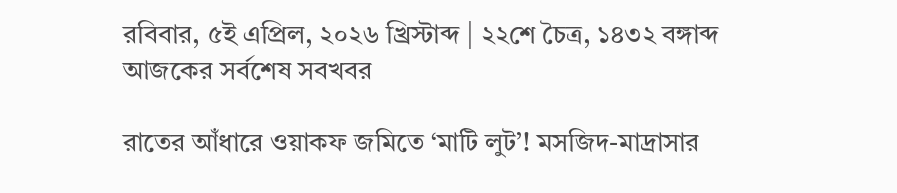রবিবার, ৫ই এপ্রিল, ২০২৬ খ্রিস্টাব্দ | ২২শে চৈত্র, ১৪৩২ বঙ্গাব্দ
আজকের সর্বশেষ সবখবর

রাতের আঁধারে ওয়াকফ জমিতে ‘মাটি লুট’! মসজিদ-মাদ্রাসার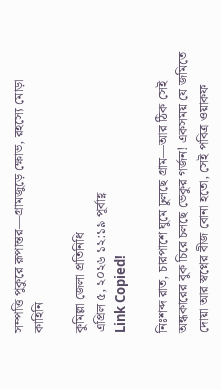সম্পত্তি পুকুরে রূপান্তর—গ্রামজুড়ে ক্ষোভ, রহস্যে মোড়া কাহিনি

কুমিল্লা জেলা প্রতিনিধি
এপ্রিল ৫, ২০২৬ ১২:১৯ পূর্বাহ্ণ
Link Copied!

নিঃশব্দ রাত, চারপাশে ঘুমে ঢুলছে গ্রাম—আর ঠিক সেই অন্ধকারের বুক চিরে চলছে ভেকুর গর্জন! একসময় যে জমিতে দোয়া আর স্বপ্নের বীজ বোনা হতো, সেই পবিত্র ওয়াকফ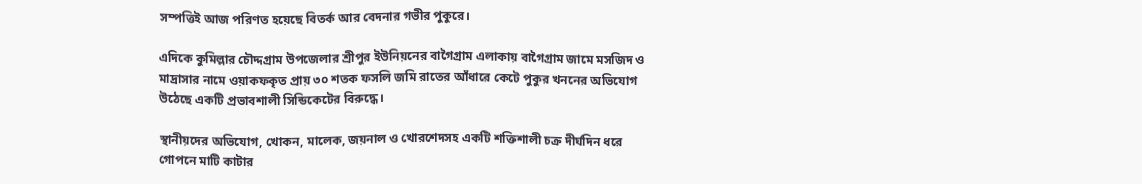সম্পত্তিই আজ পরিণত হয়েছে বিতর্ক আর বেদনার গভীর পুকুরে।

এদিকে কুমিল্লার চৌদ্দগ্রাম উপজেলার শ্রীপুর ইউনিয়নের বাগৈগ্রাম এলাকায় বাগৈগ্রাম জামে মসজিদ ও মাদ্রাসার নামে ওয়াকফকৃত প্রায় ৩০ শতক ফসলি জমি রাতের আঁধারে কেটে পুকুর খননের অভিযোগ উঠেছে একটি প্রভাবশালী সিন্ডিকেটের বিরুদ্ধে।

স্থানীয়দের অভিযোগ, খোকন, মালেক, জয়নাল ও খোরশেদসহ একটি শক্তিশালী চক্র দীর্ঘদিন ধরে গোপনে মাটি কাটার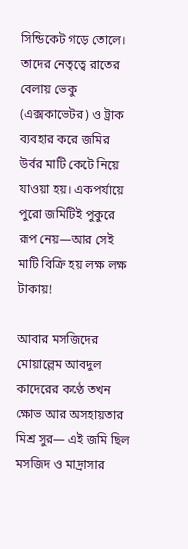সিন্ডিকেট গড়ে তোলে। তাদের নেতৃত্বে রাতের বেলায় ভেকু (এক্সকাভেটর) ও ট্রাক ব্যবহার করে জমির উর্বর মাটি কেটে নিয়ে যাওয়া হয়। একপর্যায়ে পুরো জমিটিই পুকুরে রূপ নেয়—আর সেই মাটি বিক্রি হয় লক্ষ লক্ষ টাকায়!

আবার মসজিদের মোয়াল্লেম আবদুল কাদেরের কণ্ঠে তখন ক্ষোভ আর অসহায়তার মিশ্র সুর— এই জমি ছিল মসজিদ ও মাদ্রাসার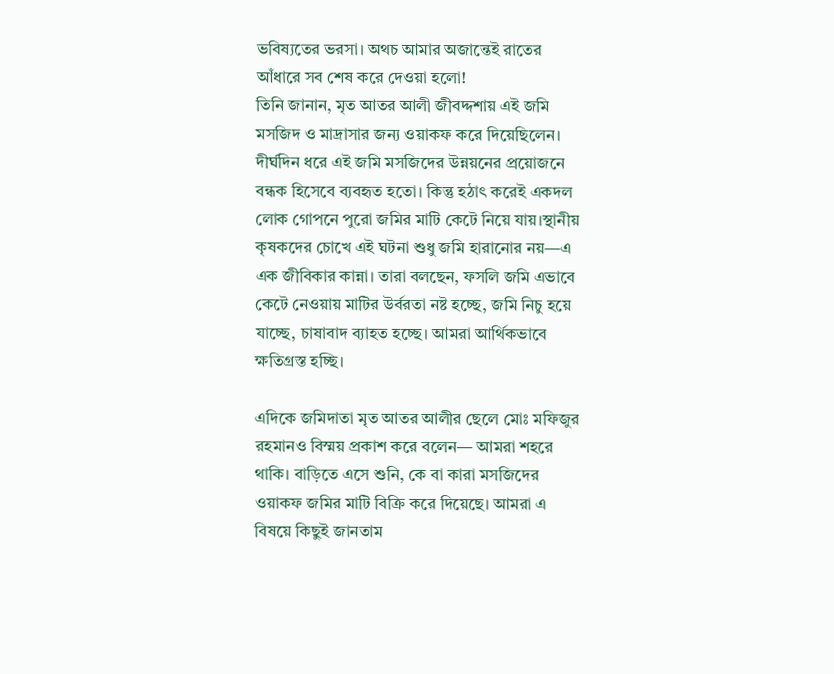ভবিষ্যতের ভরসা। অথচ আমার অজান্তেই রাতের আঁধারে সব শেষ করে দেওয়া হলো!
তিনি জানান, মৃত আতর আলী জীবদ্দশায় এই জমি মসজিদ ও মাদ্রাসার জন্য ওয়াকফ করে দিয়েছিলেন। দীর্ঘদিন ধরে এই জমি মসজিদের উন্নয়নের প্রয়োজনে বন্ধক হিসেবে ব্যবহৃত হতো। কিন্তু হঠাৎ করেই একদল লোক গোপনে পুরো জমির মাটি কেটে নিয়ে যায়।স্থানীয় কৃষকদের চোখে এই ঘটনা শুধু জমি হারানোর নয়—এ এক জীবিকার কান্না। তারা বলছেন, ফসলি জমি এভাবে কেটে নেওয়ায় মাটির উর্বরতা নষ্ট হচ্ছে, জমি নিচু হয়ে যাচ্ছে, চাষাবাদ ব্যাহত হচ্ছে। আমরা আর্থিকভাবে ক্ষতিগ্রস্ত হচ্ছি।

এদিকে জমিদাতা মৃত আতর আলীর ছেলে মোঃ মফিজুর রহমানও বিস্ময় প্রকাশ করে বলেন— আমরা শহরে থাকি। বাড়িতে এসে শুনি, কে বা কারা মসজিদের ওয়াকফ জমির মাটি বিক্রি করে দিয়েছে। আমরা এ বিষয়ে কিছুই জানতাম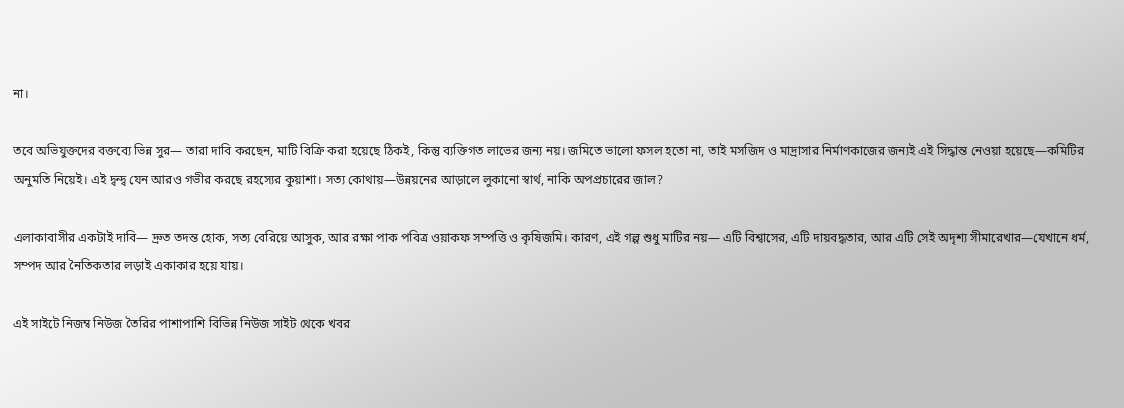না।

তবে অভিযুক্তদের বক্তব্যে ভিন্ন সুর— তারা দাবি করছেন, মাটি বিক্রি করা হয়েছে ঠিকই, কিন্তু ব্যক্তিগত লাভের জন্য নয়। জমিতে ভালো ফসল হতো না, তাই মসজিদ ও মাদ্রাসার নির্মাণকাজের জন্যই এই সিদ্ধান্ত নেওয়া হয়েছে—কমিটির অনুমতি নিয়েই। এই দ্বন্দ্ব যেন আরও গভীর করছে রহস্যের কুয়াশা। সত্য কোথায়—উন্নয়নের আড়ালে লুকানো স্বার্থ, নাকি অপপ্রচারের জাল?

এলাকাবাসীর একটাই দাবি— দ্রুত তদন্ত হোক, সত্য বেরিয়ে আসুক, আর রক্ষা পাক পবিত্র ওয়াকফ সম্পত্তি ও কৃষিজমি। কারণ, এই গল্প শুধু মাটির নয়— এটি বিশ্বাসের, এটি দায়বদ্ধতার, আর এটি সেই অদৃশ্য সীমারেখার—যেখানে ধর্ম, সম্পদ আর নৈতিকতার লড়াই একাকার হয়ে যায়।

এই সাইটে নিজম্ব নিউজ তৈরির পাশাপাশি বিভিন্ন নিউজ সাইট থেকে খবর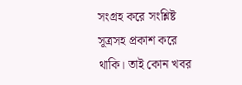সংগ্রহ করে সংশ্লিষ্ট সূত্রসহ প্রকাশ করে থাকি। তাই কোন খবর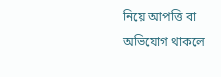নিয়ে আপত্তি বা অভিযোগ থাকলে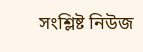সংশ্লিষ্ট নিউজ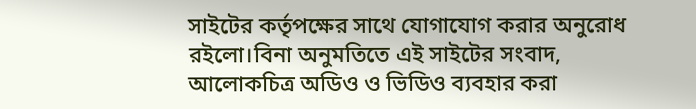সাইটের কর্তৃপক্ষের সাথে যোগাযোগ করার অনুরোধ রইলো।বিনা অনুমতিতে এই সাইটের সংবাদ, আলোকচিত্র অডিও ও ভিডিও ব্যবহার করা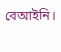বেআইনি।